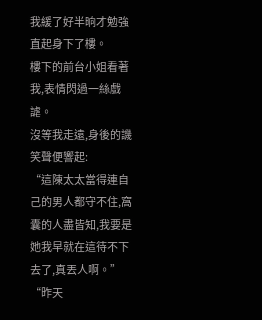我緩了好半晌才勉強直起身下了樓。
樓下的前台小姐看著我,表情閃過一絲戲謔。
沒等我走遠,身後的譏笑聲便響起:
“這陳太太當得連自己的男人都守不住,窩囊的人盡皆知,我要是她我早就在這待不下去了,真丟人啊。”
“昨天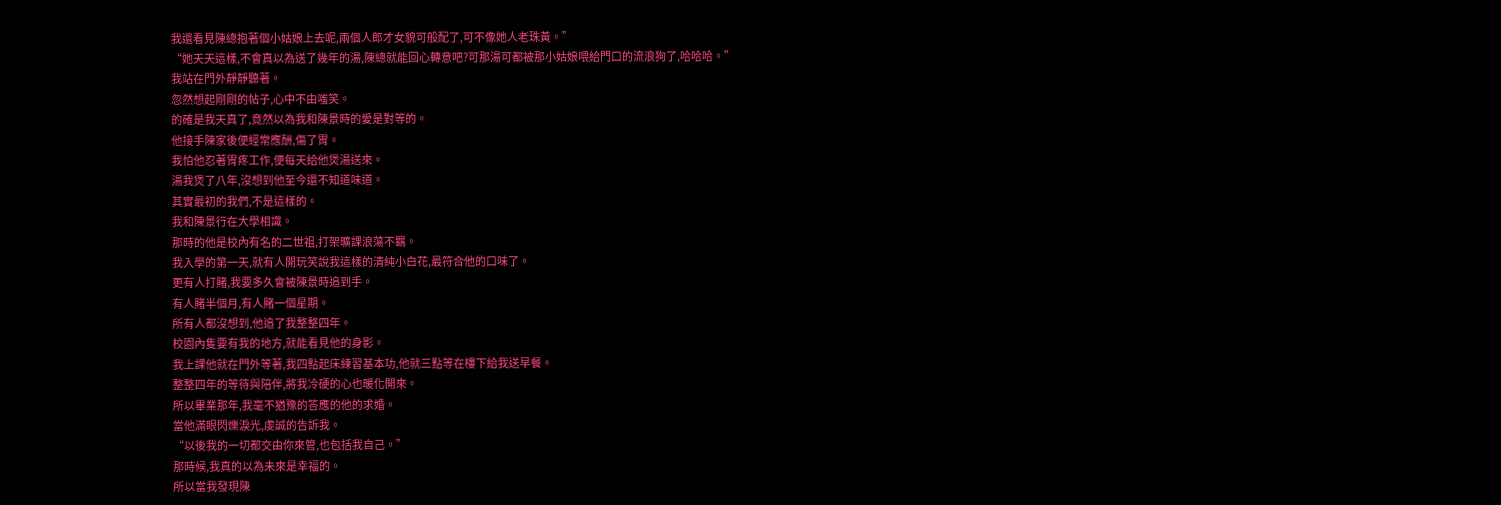我還看見陳總抱著個小姑娘上去呢,兩個人郎才女貌可般配了,可不像她人老珠黃。”
“她天天這樣,不會真以為送了幾年的湯,陳總就能回心轉意吧?可那湯可都被那小姑娘喂給門口的流浪狗了,哈哈哈。”
我站在門外靜靜聽著。
忽然想起剛剛的帖子,心中不由嗤笑。
的確是我天真了,竟然以為我和陳景時的愛是對等的。
他接手陳家後便經常應酬,傷了胃。
我怕他忍著胃疼工作,便每天給他煲湯送來。
湯我煲了八年,沒想到他至今還不知道味道。
其實最初的我們,不是這樣的。
我和陳景行在大學相識。
那時的他是校內有名的二世祖,打架曠課浪蕩不羈。
我入學的第一天,就有人開玩笑說我這樣的清純小白花,最符合他的口味了。
更有人打賭,我要多久會被陳景時追到手。
有人賭半個月,有人賭一個星期。
所有人都沒想到,他追了我整整四年。
校園內隻要有我的地方,就能看見他的身影。
我上課他就在門外等著,我四點起床練習基本功,他就三點等在樓下給我送早餐。
整整四年的等待與陪伴,將我冷硬的心也暖化開來。
所以畢業那年,我毫不猶豫的答應的他的求婚。
當他滿眼閃爍淚光,虔誠的告訴我。
“以後我的一切都交由你來管,也包括我自己。”
那時候,我真的以為未來是幸福的。
所以當我發現陳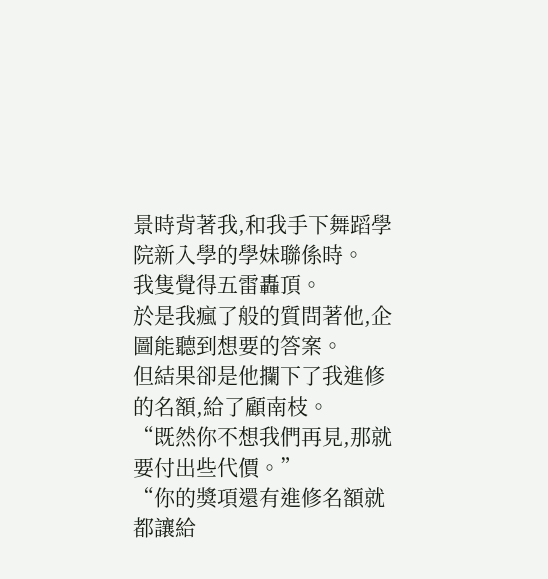景時背著我,和我手下舞蹈學院新入學的學妹聯係時。
我隻覺得五雷轟頂。
於是我瘋了般的質問著他,企圖能聽到想要的答案。
但結果卻是他攔下了我進修的名額,給了顧南枝。
“既然你不想我們再見,那就要付出些代價。”
“你的獎項還有進修名額就都讓給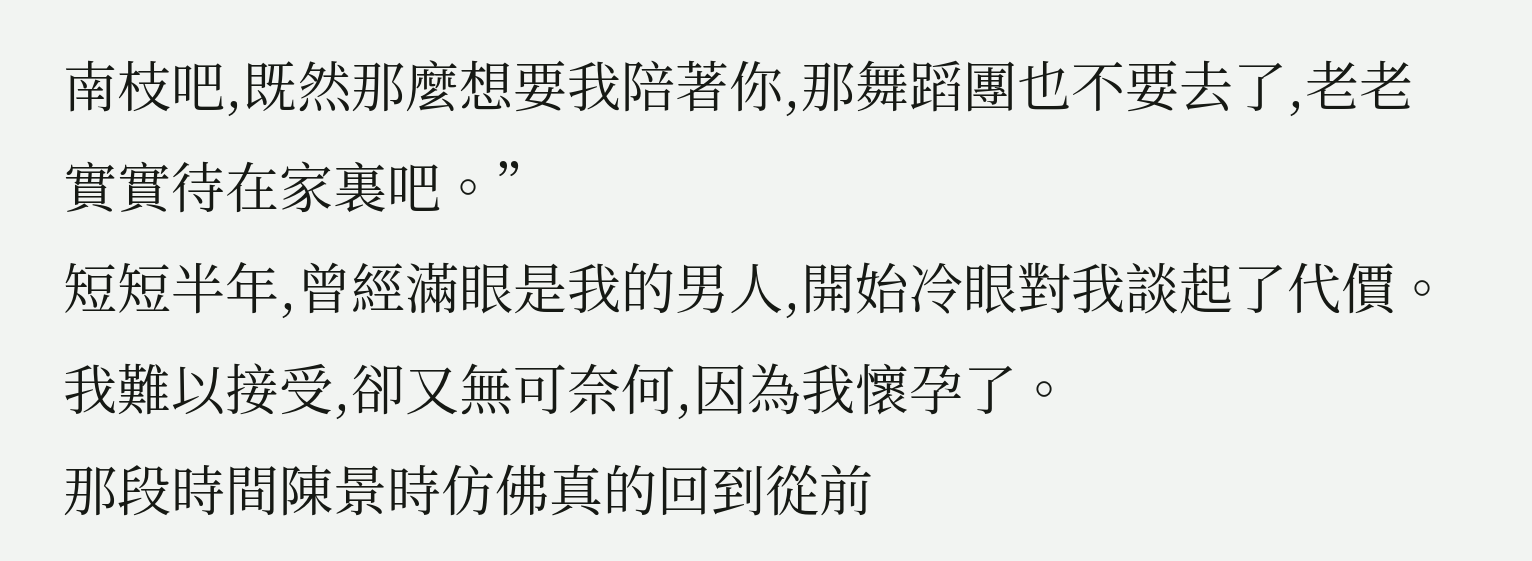南枝吧,既然那麼想要我陪著你,那舞蹈團也不要去了,老老實實待在家裏吧。”
短短半年,曾經滿眼是我的男人,開始冷眼對我談起了代價。
我難以接受,卻又無可奈何,因為我懷孕了。
那段時間陳景時仿佛真的回到從前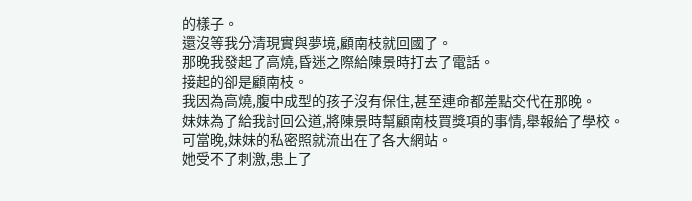的樣子。
還沒等我分清現實與夢境,顧南枝就回國了。
那晚我發起了高燒,昏迷之際給陳景時打去了電話。
接起的卻是顧南枝。
我因為高燒,腹中成型的孩子沒有保住,甚至連命都差點交代在那晚。
妹妹為了給我討回公道,將陳景時幫顧南枝買獎項的事情,舉報給了學校。
可當晚,妹妹的私密照就流出在了各大網站。
她受不了刺激,患上了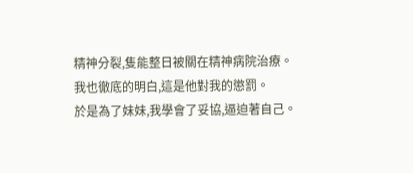精神分裂,隻能整日被關在精神病院治療。
我也徹底的明白,這是他對我的懲罰。
於是為了妹妹,我學會了妥協,逼迫著自己。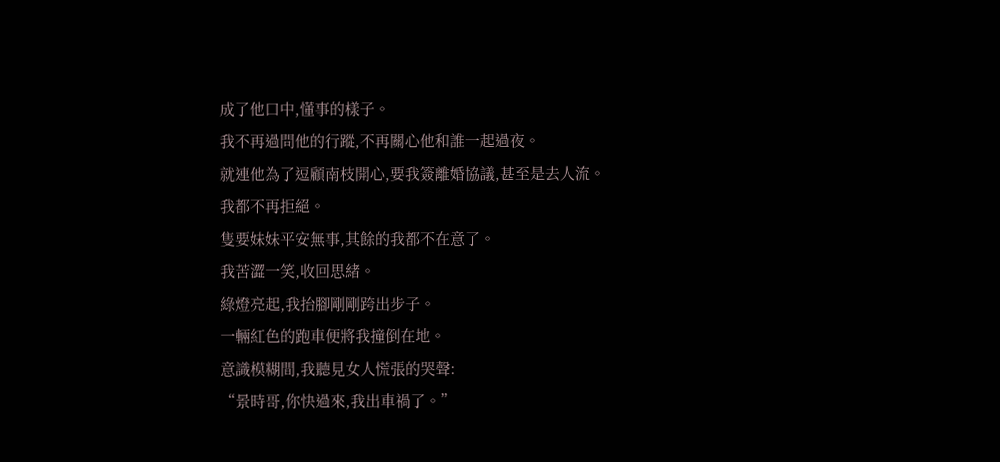成了他口中,懂事的樣子。
我不再過問他的行蹤,不再關心他和誰一起過夜。
就連他為了逗顧南枝開心,要我簽離婚協議,甚至是去人流。
我都不再拒絕。
隻要妹妹平安無事,其餘的我都不在意了。
我苦澀一笑,收回思緒。
綠燈亮起,我抬腳剛剛跨出步子。
一輛紅色的跑車便將我撞倒在地。
意識模糊間,我聽見女人慌張的哭聲:
“景時哥,你快過來,我出車禍了。”